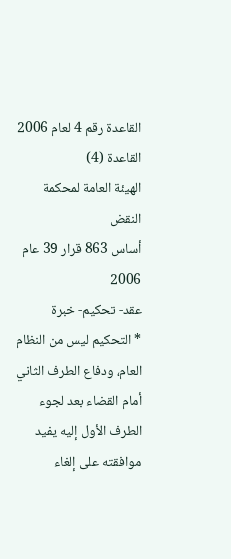القاعدة رقم 4 لعام 2006
القاعدة (4)
الهيئة العامة لمحكمة النقض
أساس 863 قرار 39 عام 2006
عقد- تحكيم- خبرة
* التحكيم ليس من النظام العام، ودفاع الطرف الثاني أمام القضاء بعد لجوء الطرف الأول إليه يفيد موافقته على إلغاء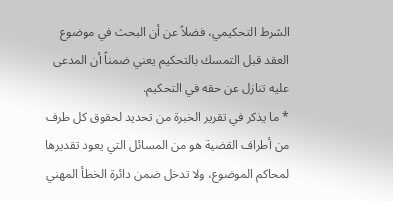الشرط التحكيمي، فضلاً عن أن البحث في موضوع العقد قبل التمسك بالتحكيم يعني ضمناً أن المدعى عليه تنازل عن حقه في التحكيم.
* ما يذكر في تقرير الخبرة من تحديد لحقوق كل طرف من أطراف القضية هو من المسائل التي يعود تقديرها لمحاكم الموضوع، ولا تدخل ضمن دائرة الخطأ المهني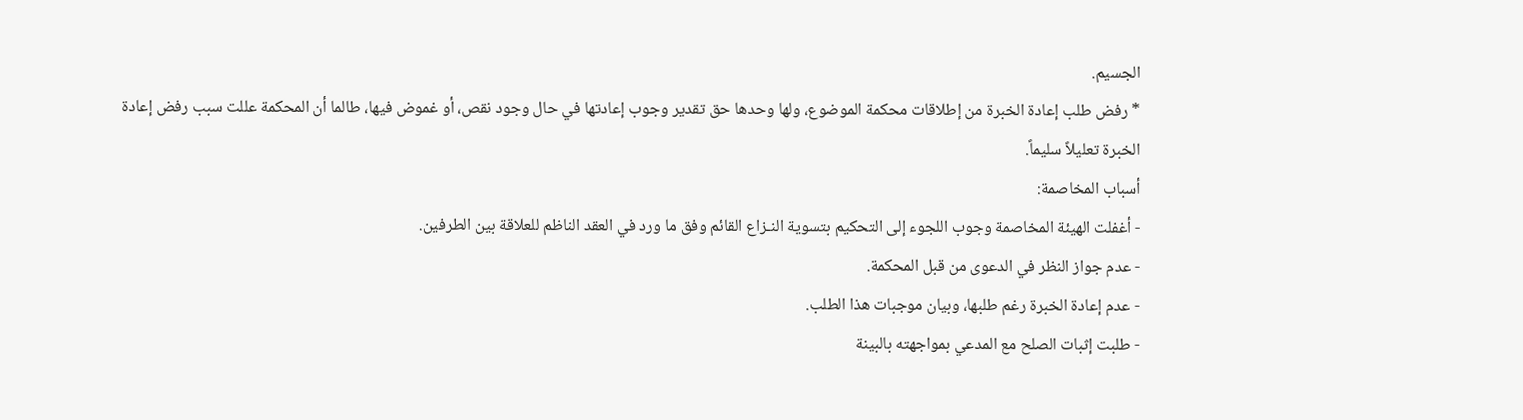الجسيم.
* رفض طلب إعادة الخبرة من إطلاقات محكمة الموضوع، ولها وحدها حق تقدير وجوب إعادتها في حال وجود نقص، أو غموض فيها، طالما أن المحكمة عللت سبب رفض إعادة الخبرة تعليلاً سليماً.
أسباب المخاصمة:
- أغفلت الهيئة المخاصمة وجوب اللجوء إلى التحكيم بتسوية النـزاع القائم وفق ما ورد في العقد الناظم للعلاقة بين الطرفين.
- عدم جواز النظر في الدعوى من قبل المحكمة.
- عدم إعادة الخبرة رغم طلبها، وبيان موجبات هذا الطلب.
- طلبت إثبات الصلح مع المدعي بمواجهته بالبينة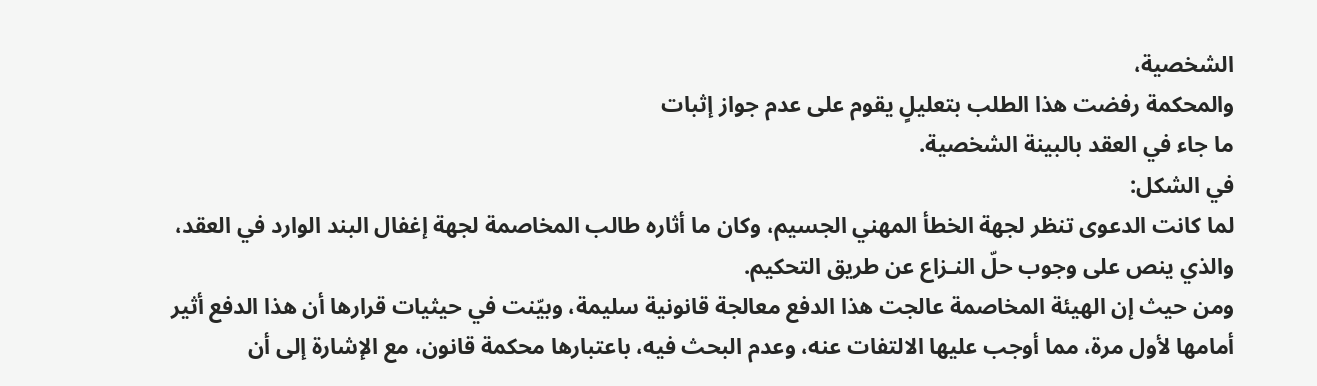الشخصية،
والمحكمة رفضت هذا الطلب بتعليلٍ يقوم على عدم جواز إثبات
ما جاء في العقد بالبينة الشخصية.
في الشكل:
لما كانت الدعوى تنظر لجهة الخطأ المهني الجسيم، وكان ما أثاره طالب المخاصمة لجهة إغفال البند الوارد في العقد، والذي ينص على وجوب حلّ النـزاع عن طريق التحكيم.
ومن حيث إن الهيئة المخاصمة عالجت هذا الدفع معالجة قانونية سليمة، وبيّنت في حيثيات قرارها أن هذا الدفع أثير أمامها لأول مرة، مما أوجب عليها الالتفات عنه، وعدم البحث فيه، باعتبارها محكمة قانون، مع الإشارة إلى أن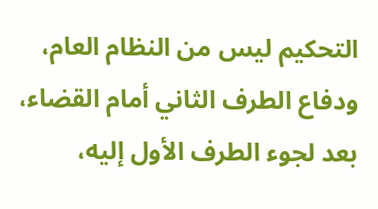التحكيم ليس من النظام العام، ودفاع الطرف الثاني أمام القضاء، بعد لجوء الطرف الأول إليه،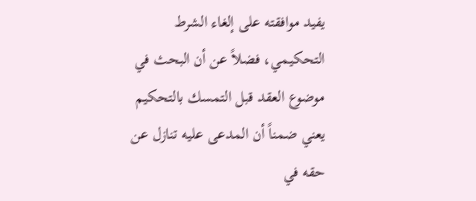يفيد موافقته على إلغاء الشرط التحكيمي، فضلاً عن أن البحث في موضوع العقد قبل التمسك بالتحكيم يعني ضمناً أن المدعى عليه تنازل عن حقه في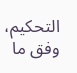التحكيم، وفق ما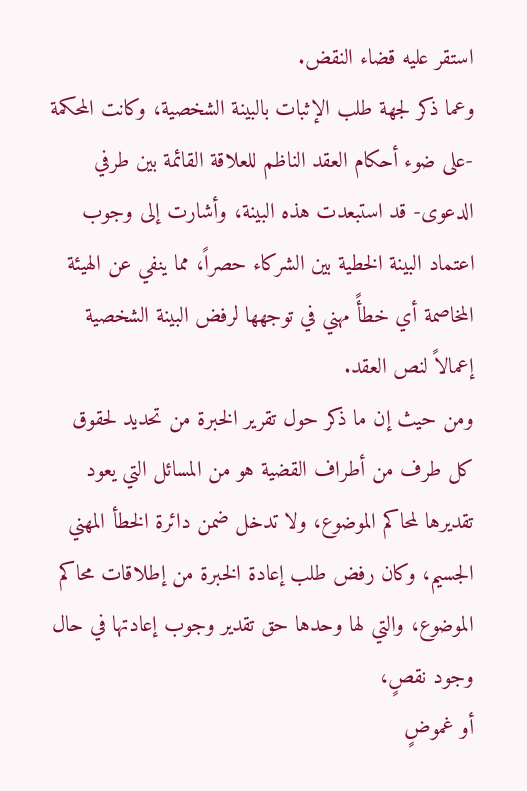استقر عليه قضاء النقض.
وعما ذكر لجهة طلب الإثبات بالبينة الشخصية، وكانت المحكمة -على ضوء أحكام العقد الناظم للعلاقة القائمة بين طرفي الدعوى- قد استبعدت هذه البينة، وأشارت إلى وجوب اعتماد البينة الخطية بين الشركاء حصراً، مما ينفي عن الهيئة المخاصمة أي خطأً مهني في توجهها لرفض البينة الشخصية إعمالاً لنص العقد.
ومن حيث إن ما ذكر حول تقرير الخبرة من تحديد لحقوق كل طرف من أطراف القضية هو من المسائل التي يعود تقديرها لمحاكم الموضوع، ولا تدخل ضمن دائرة الخطأ المهني الجسيم، وكان رفض طلب إعادة الخبرة من إطلاقات محاكم الموضوع، والتي لها وحدها حق تقدير وجوب إعادتها في حال وجود نقصٍ،
أو غموضٍ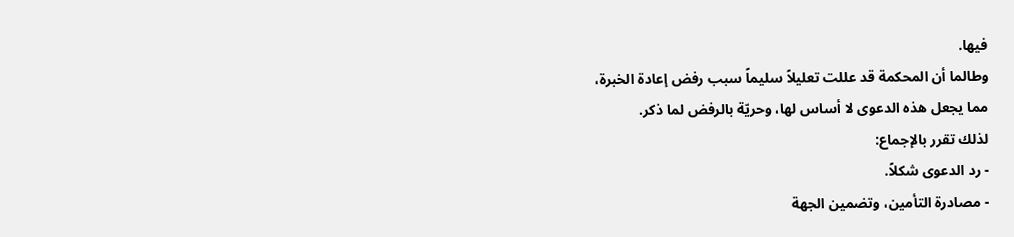فيها.
وطالما أن المحكمة قد عللت تعليلاً سليماً سبب رفض إعادة الخبرة،
مما يجعل هذه الدعوى لا أساس لها، وحريّة بالرفض لما ذكر.
لذلك تقرر بالإجماع:
- رد الدعوى شكلاً.
- مصادرة التأمين، وتضمين الجهة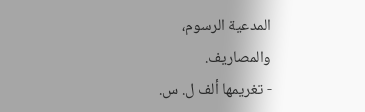المدعية الرسوم، والمصاريف.
- تغريمها ألف ل. س.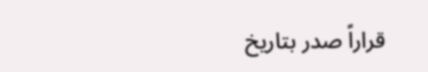قراراً صدر بتاريخ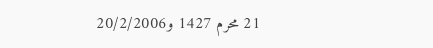21 محرم 1427 و20/2/2006